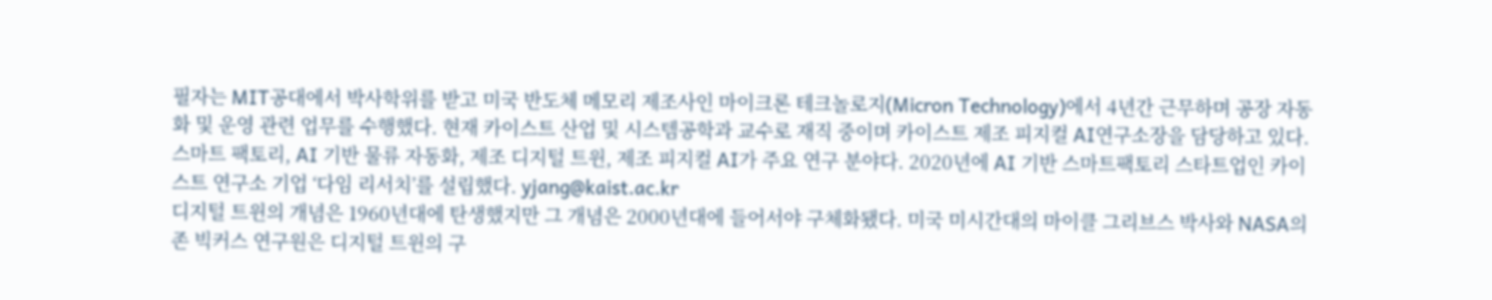필자는 MIT공대에서 박사학위를 받고 미국 반도체 메모리 제조사인 마이크론 테크놀로지(Micron Technology)에서 4년간 근무하며 공장 자동화 및 운영 관련 업무를 수행했다. 현재 카이스트 산업 및 시스템공학과 교수로 재직 중이며 카이스트 제조 피지컬 AI연구소장을 담당하고 있다. 스마트 팩토리, AI 기반 물류 자동화, 제조 디지털 트윈, 제조 피지컬 AI가 주요 연구 분야다. 2020년에 AI 기반 스마트팩토리 스타트업인 카이스트 연구소 기업 ‘다임 리서치’를 설립했다. yjang@kaist.ac.kr
디지털 트윈의 개념은 1960년대에 탄생했지만 그 개념은 2000년대에 들어서야 구체화됐다. 미국 미시간대의 마이클 그리브스 박사와 NASA의 존 빅커스 연구원은 디지털 트윈의 구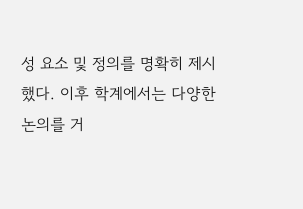성 요소 및 정의를 명확히 제시했다. 이후 학계에서는 다양한 논의를 거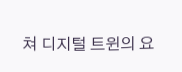쳐 디지털 트윈의 요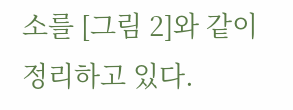소를 [그림 2]와 같이 정리하고 있다.